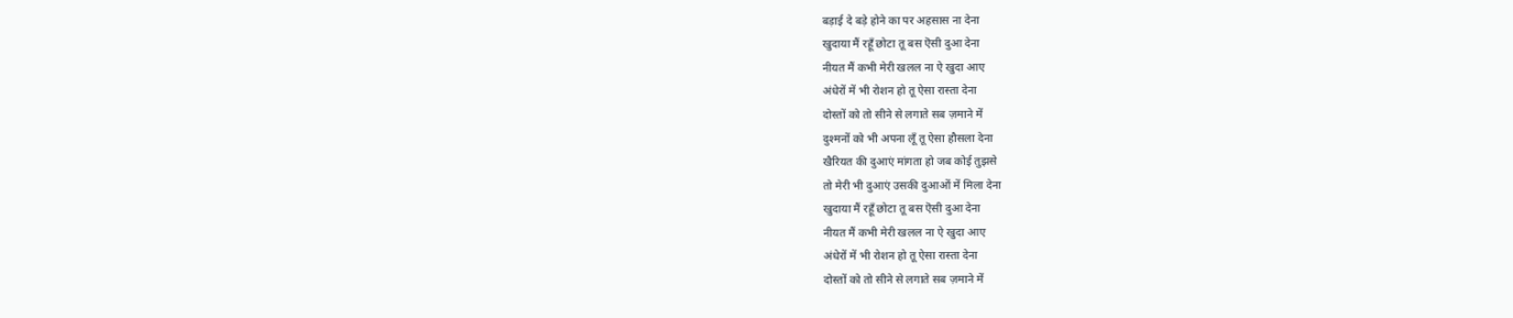बड़ाई दे बड़े होने का पर अहसास ना देना
खुदाया मैं रहूँ छोटा तू बस ऎसी दुआ देना
नीयत मैं कभी मेरी खलल ना ऐ खुदा आए
अंधेरों में भी रोशन हो तू ऐसा रास्ता देना
दोस्तों को तो सीने से लगाते सब ज़माने में
दुश्मनों को भी अपना लूँ तू ऐसा हौसला देना
खैरियत की दुआएं मांगता हो जब कोई तुझसे
तो मेरी भी दुआएं उसकी दुआओं में मिला देना
खुदाया मैं रहूँ छोटा तू बस ऎसी दुआ देना
नीयत मैं कभी मेरी खलल ना ऐ खुदा आए
अंधेरों में भी रोशन हो तू ऐसा रास्ता देना
दोस्तों को तो सीने से लगाते सब ज़माने में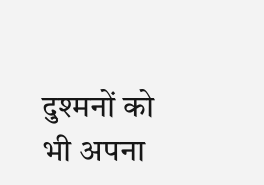दुश्मनों को भी अपना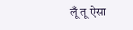लूँ तू ऐसा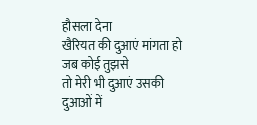हौसला देना
खैरियत की दुआएं मांगता हो जब कोई तुझसे
तो मेरी भी दुआएं उसकी दुआओं में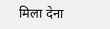मिला देना